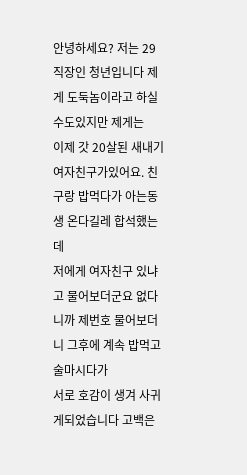안녕하세요? 저는 29 직장인 청년입니다 제게 도둑놈이라고 하실수도있지만 제게는
이제 갓 20살된 새내기 여자친구가있어요. 친구랑 밥먹다가 아는동생 온다길레 합석했는데
저에게 여자친구 있냐고 물어보더군요 없다니까 제번호 물어보더니 그후에 계속 밥먹고 술마시다가
서로 호감이 생겨 사귀게되었습니다 고백은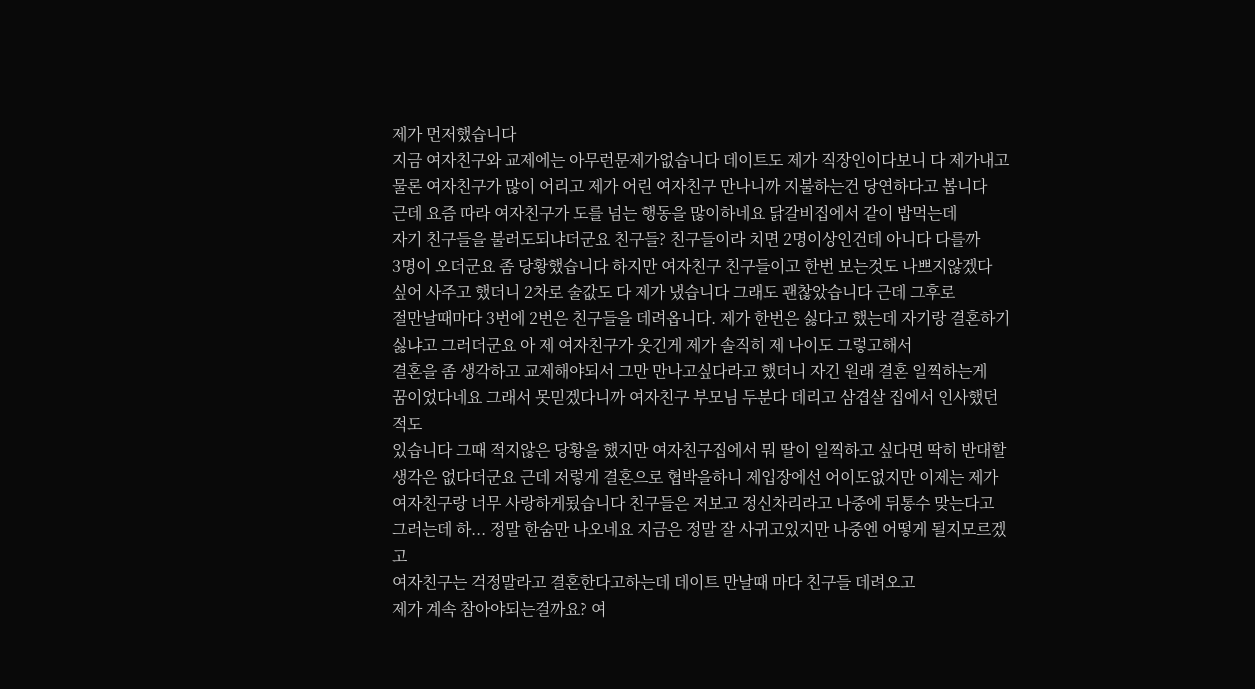제가 먼저했습니다
지금 여자친구와 교제에는 아무런문제가없습니다 데이트도 제가 직장인이다보니 다 제가내고
물론 여자친구가 많이 어리고 제가 어린 여자친구 만나니까 지불하는건 당연하다고 봅니다
근데 요즘 따라 여자친구가 도를 넘는 행동을 많이하네요 닭갈비집에서 같이 밥먹는데
자기 친구들을 불러도되냐더군요 친구들? 친구들이라 치면 2명이상인건데 아니다 다를까
3명이 오더군요 좀 당황했습니다 하지만 여자친구 친구들이고 한번 보는것도 나쁘지않겠다
싶어 사주고 했더니 2차로 술값도 다 제가 냈습니다 그래도 괜찮았습니다 근데 그후로
절만날때마다 3번에 2번은 친구들을 데려옵니다. 제가 한번은 싫다고 했는데 자기랑 결혼하기
싫냐고 그러더군요 아 제 여자친구가 웃긴게 제가 솔직히 제 나이도 그렇고해서
결혼을 좀 생각하고 교제해야되서 그만 만나고싶다라고 했더니 자긴 원래 결혼 일찍하는게
꿈이었다네요 그래서 못믿겠다니까 여자친구 부모님 두분다 데리고 삼겹살 집에서 인사했던 적도
있습니다 그때 적지않은 당황을 했지만 여자친구집에서 뭐 딸이 일찍하고 싶다면 딱히 반대할
생각은 없다더군요 근데 저렇게 결혼으로 협박을하니 제입장에선 어이도없지만 이제는 제가
여자친구랑 너무 사랑하게됬습니다 친구들은 저보고 정신차리라고 나중에 뒤통수 맞는다고
그러는데 하... 정말 한숨만 나오네요 지금은 정말 잘 사귀고있지만 나중엔 어떻게 될지모르겠고
여자친구는 걱정말라고 결혼한다고하는데 데이트 만날때 마다 친구들 데려오고
제가 계속 참아야되는걸까요? 여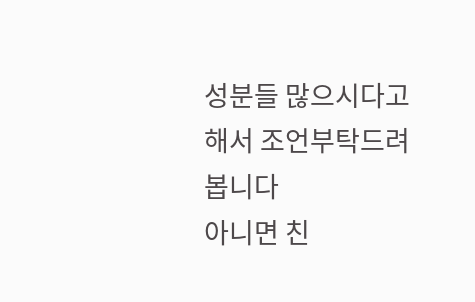성분들 많으시다고 해서 조언부탁드려봅니다
아니면 친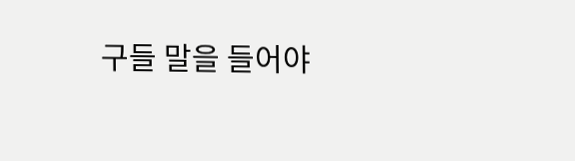구들 말을 들어야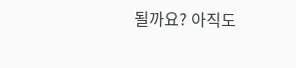될까요? 아직도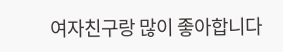여자친구랑 많이 좋아합니다